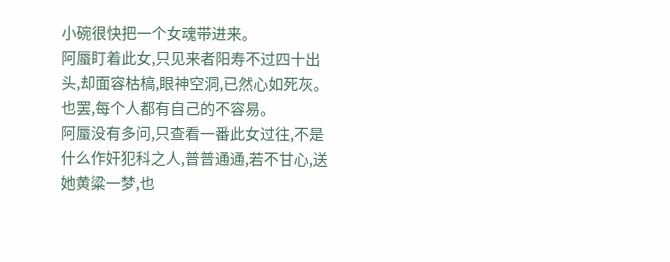小碗很快把一个女魂带进来。
阿蜃盯着此女,只见来者阳寿不过四十出头,却面容枯槁,眼神空洞,已然心如死灰。
也罢,每个人都有自己的不容易。
阿蜃没有多问,只查看一番此女过往,不是什么作奸犯科之人,普普通通,若不甘心,送她黄粱一梦,也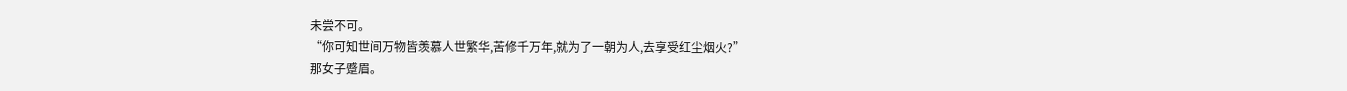未尝不可。
“你可知世间万物皆羡慕人世繁华,苦修千万年,就为了一朝为人,去享受红尘烟火?”
那女子蹙眉。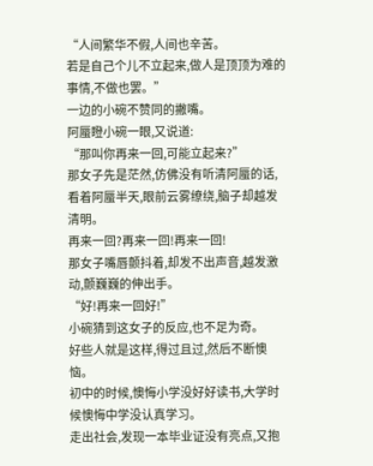“人间繁华不假,人间也辛苦。
若是自己个儿不立起来,做人是顶顶为难的事情,不做也罢。”
一边的小碗不赞同的撇嘴。
阿蜃瞪小碗一眼,又说道:
“那叫你再来一回,可能立起来?”
那女子先是茫然,仿佛没有听清阿蜃的话,看着阿蜃半天,眼前云雾缭绕,脑子却越发清明。
再来一回?再来一回!再来一回!
那女子嘴唇颤抖着,却发不出声音,越发激动,颤巍巍的伸出手。
“好!再来一回好!”
小碗猜到这女子的反应,也不足为奇。
好些人就是这样,得过且过,然后不断懊恼。
初中的时候,懊悔小学没好好读书,大学时候懊悔中学没认真学习。
走出社会,发现一本毕业证没有亮点,又抱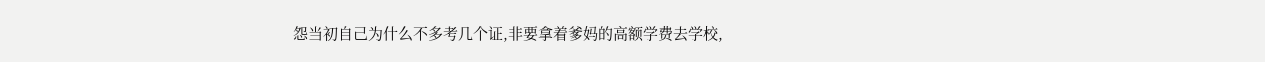怨当初自己为什么不多考几个证,非要拿着爹妈的高额学费去学校,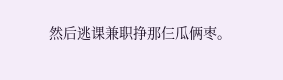然后逃课兼职挣那仨瓜俩枣。